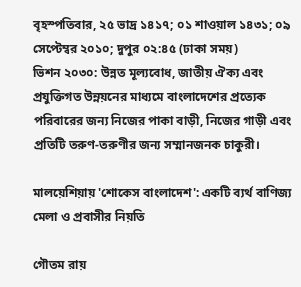বৃহস্পতিবার, ২৫ ভাদ্র ১৪১৭; ০১ শাওয়াল ১৪৩১; ০৯ সেপ্টেম্বর ২০১০; দুপুর ০২:৪৫ (ঢাকা সময়)
ভিশন ২০৩০: উন্নত মূল্যবোধ, জাতীয় ঐক্য এবং প্রযুক্তিগত উন্নয়নের মাধ্যমে বাংলাদেশের প্রত্যেক পরিবারের জন্য নিজের পাকা বাড়ী, নিজের গাড়ী এবং প্রতিটি তরুণ-তরুণীর জন্য সম্মানজনক চাকুরী।

মালয়েশিয়ায় 'শোকেস বাংলাদেশ': একটি ব্যর্থ বাণিজ্য মেলা ও প্রবাসীর নিয়তি

গৌতম রায়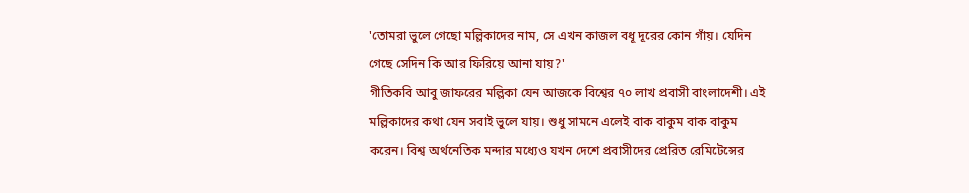'তোমরা ভুলে গেছো মল্লিকাদের নাম, সে এখন কাজল বধূ দূরের কোন গাঁয়। যেদিন গেছে সেদিন কি আর ফিরিয়ে আনা যায়?'
গীতিকবি আবু জাফরের মল্লিকা যেন আজকে বিশ্বের ৭০ লাখ প্রবাসী বাংলাদেশী। এই মল্লিকাদের কথা যেন সবাই ভুলে যায়। শুধু সামনে এলেই বাক বাকুম বাক বাকুম করেন। বিশ্ব অর্থনেতিক মন্দার মধ্যেও যখন দেশে প্রবাসীদের প্রেরিত রেমিটেন্সের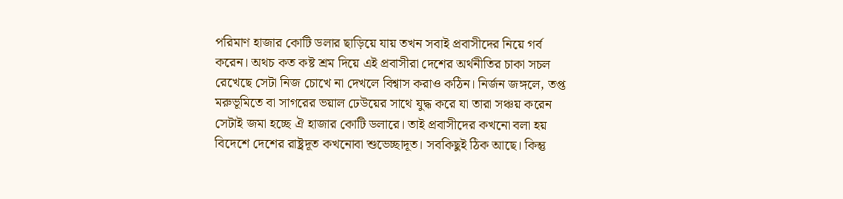পরিমাণ হাজার কোটি ডলার ছাড়িয়ে যায় তখন সবাই প্রবাসীদের নিয়ে গর্ব করেন। অথচ কত কষ্ট শ্রম দিয়ে এই প্রবাসীরা দেশের অর্থনীতির চাকা সচল রেখেছে সেটা নিজ চোখে না দেখলে বিশ্বাস করাও কঠিন। নির্জন জঙ্গলে, তপ্ত মরুভূমিতে বা সাগরের ভয়াল ঢেউয়ের সাথে যুদ্ধ করে যা তারা সঞ্চয় করেন সেটাই জমা হচ্ছে ঐ হাজার কোটি ডলারে। তাই প্রবাসীদের কখনো বলা হয় বিদেশে দেশের রাষ্ট্রদূত কখনোবা শুভেচ্ছাদূত। সবকিছুই ঠিক আছে। কিন্তু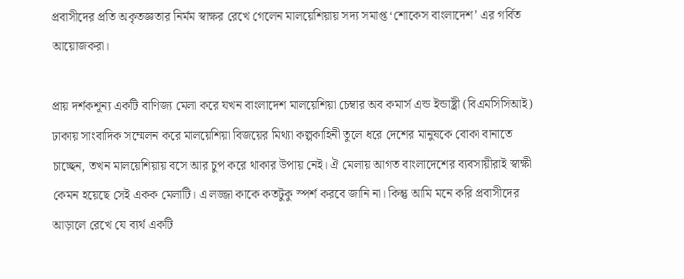প্রবাসীদের প্রতি অকৃতজ্ঞতার নির্মম স্বাক্ষর রেখে গেলেন মালয়েশিয়ায় সদ্য সমাপ্ত ‘শোকেস বাংলাদেশ’ এর গর্বিত আয়োজকরা।

প্রায় দর্শকশূন্য একটি বাণিজ্য মেলা করে যখন বাংলাদেশ মালয়েশিয়া চেম্বার অব কমার্স এন্ড ইন্ডাষ্ট্রী (বিএমসিসিআই) ঢাকায় সাংবাদিক সম্মেলন করে মালয়েশিয়া বিজয়ের মিথ্যা কল্পকাহিনী তুলে ধরে দেশের মানুষকে বোকা বানাতে চাচ্ছেন, তখন মালয়েশিয়ায় বসে আর চুপ করে থাকার উপায় নেই। ঐ মেলায় আগত বাংলাদেশের ব্যবসায়ীরাই স্বাক্ষী কেমন হয়েছে সেই একক মেলাটি। এ লজ্জা কাকে কতটুকু স্পর্শ করবে জানি না। কিন্তু আমি মনে করি প্রবাসীদের আড়ালে রেখে যে ব্যর্থ একটি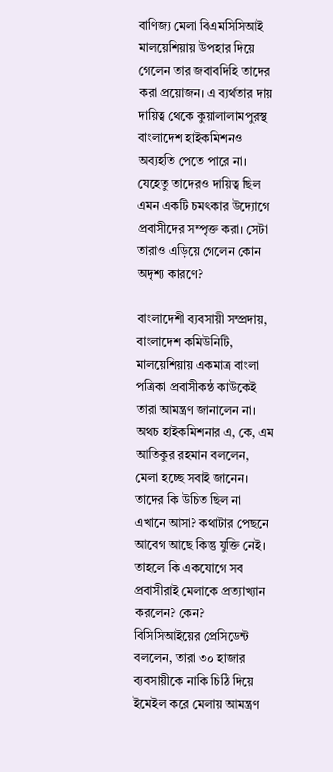বাণিজ্য মেলা বিএমসিসিআই মালয়েশিয়ায় উপহার দিয়ে গেলেন তার জবাবদিহি তাদের করা প্রয়োজন। এ ব্যর্থতার দায় দায়িত্ব থেকে কুয়ালালামপুরস্থ বাংলাদেশ হাইকমিশনও অব্যহতি পেতে পারে না। যেহেতু তাদেরও দায়িত্ব ছিল এমন একটি চমৎকার উদ্যোগে প্রবাসীদের সম্পৃক্ত করা। সেটা তারাও এড়িয়ে গেলেন কোন অদৃশ্য কারণে?

বাংলাদেশী ব্যবসায়ী সম্প্রদায়, বাংলাদেশ কমিউনিটি, মালয়েশিয়ায় একমাত্র বাংলা পত্রিকা প্রবাসীকন্ঠ কাউকেই তারা আমন্ত্রণ জানালেন না। অথচ হাইকমিশনার এ, কে, এম আতিকুর রহমান বললেন, মেলা হচ্ছে সবাই জানেন। তাদের কি উচিত ছিল না এখানে আসা? কথাটার পেছনে আবেগ আছে কিন্তু যুক্তি নেই। তাহলে কি একযোগে সব প্রবাসীরাই মেলাকে প্রত্যাখ্যান করলেন? কেন? বিসিসিআইয়ের প্রেসিডেন্ট বললেন, তারা ৩০ হাজার ব্যবসায়ীকে নাকি চিঠি দিয়ে ইমেইল করে মেলায় আমন্ত্রণ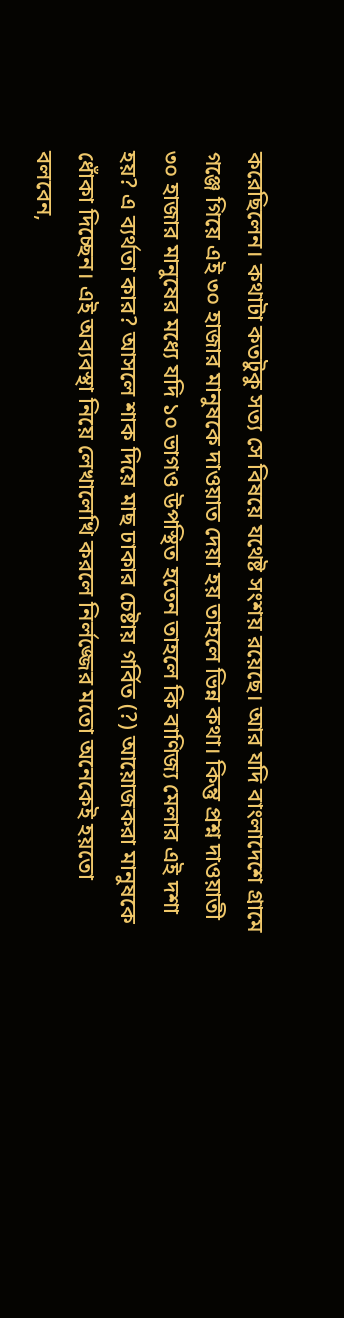করেছিলেন। কথাটা কতটুকু সত্য সে বিষয়ে যথেষ্ট সংশয় রয়েছে। আর যদি বাংলাদেশে গ্রামে গঞ্জে গিয়ে এই ৩০ হাজার মানুষকে দাওয়াত দেয়া হয় তাহলে ভিন্ন কথা। কিন্তু প্রশ্ন দাওয়াতী ৩০ হাজার মানুষের মধ্যে যদি ১০ ভাগও উপস্থিত হতেন তাহলে কি বাণিজ্য মেলার এই দশা হয়? এ ব্যর্থতা কার? আসলে শাক দিয়ে মাছ ঢাকার চেষ্টায় গর্বিত (?) আয়োজকরা মানুষকে ধোঁকা দিচ্ছেন। এই অব্যবস্থা নিয়ে লেখালেখি করলে নির্লজ্জের মতো অনেকেই হয়তো বলবেন,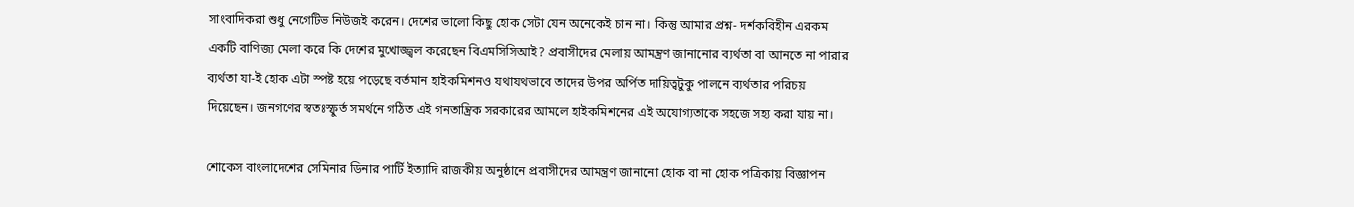সাংবাদিকরা শুধু নেগেটিভ নিউজই করেন। দেশের ভালো কিছু হোক সেটা যেন অনেকেই চান না। কিন্তু আমার প্রশ্ন- দর্শকবিহীন এরকম একটি বাণিজ্য মেলা করে কি দেশের মুখোজ্জ্বল করেছেন বিএমসিসিআই? প্রবাসীদের মেলায় আমন্ত্রণ জানানোর ব্যর্থতা বা আনতে না পারার ব্যর্থতা যা-ই হোক এটা স্পষ্ট হয়ে পড়েছে বর্তমান হাইকমিশনও যথাযথভাবে তাদের উপর অর্পিত দায়িত্বটুকু পালনে ব্যর্থতার পরিচয় দিয়েছেন। জনগণের স্বতঃস্ফুর্ত সমর্থনে গঠিত এই গনতান্ত্রিক সরকারের আমলে হাইকমিশনের এই অযোগ্যতাকে সহজে সহ্য করা যায় না।

শোকেস বাংলাদেশের সেমিনার ডিনার পার্টি ইত্যাদি রাজকীয় অনুষ্ঠানে প্রবাসীদের আমন্ত্রণ জানানো হোক বা না হোক পত্রিকায় বিজ্ঞাপন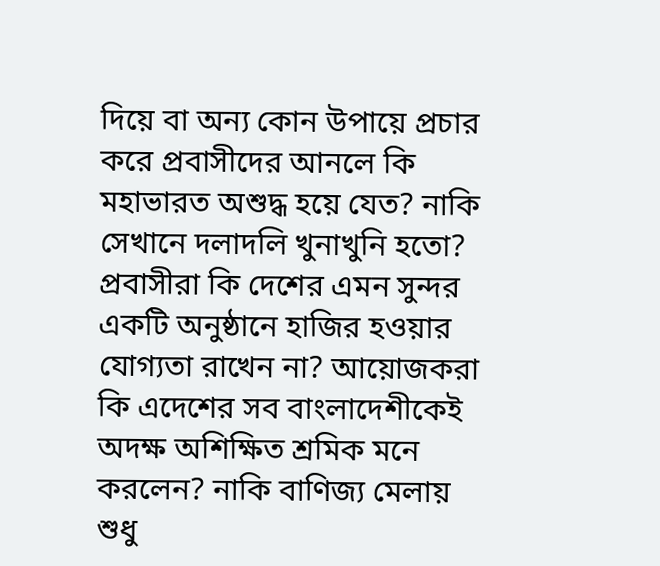দিয়ে বা অন্য কোন উপায়ে প্রচার করে প্রবাসীদের আনলে কি মহাভারত অশুদ্ধ হয়ে যেত? নাকি সেখানে দলাদলি খুনাখুনি হতো? প্রবাসীরা কি দেশের এমন সুন্দর একটি অনুষ্ঠানে হাজির হওয়ার যোগ্যতা রাখেন না? আয়োজকরা কি এদেশের সব বাংলাদেশীকেই অদক্ষ অশিক্ষিত শ্রমিক মনে করলেন? নাকি বাণিজ্য মেলায় শুধু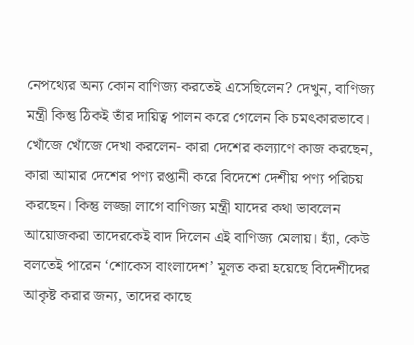নেপথ্যের অন্য কোন বাণিজ্য করতেই এসেছিলেন? দেখুন, বাণিজ্য মন্ত্রী কিন্তু ঠিকই তাঁর দায়িত্ব পালন করে গেলেন কি চমৎকারভাবে। খোঁজে খোঁজে দেখা করলেন- কারা দেশের কল্যাণে কাজ করছেন, কারা আমার দেশের পণ্য রপ্তানী করে বিদেশে দেশীয় পণ্য পরিচয় করছেন। কিন্তু লজ্জা লাগে বাণিজ্য মন্ত্রী যাদের কথা ভাবলেন আয়োজকরা তাদেরকেই বাদ দিলেন এই বাণিজ্য মেলায়। হ্যাঁ, কেউ বলতেই পারেন ‘শোকেস বাংলাদেশ’ মূলত করা হয়েছে বিদেশীদের আকৃষ্ট করার জন্য, তাদের কাছে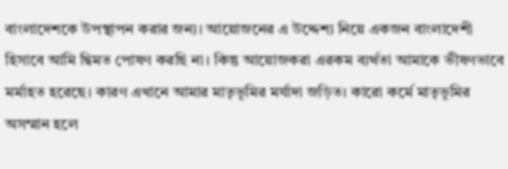বাংলাদেশকে উপস্থাপন করার জন্য। আয়োজনের এ উদ্দেশ্য নিয়ে একজন বাংলাদেশী হিসাবে আমি দ্বিমত পোষণ করছি না। কিন্তু আয়োজকরা এরকম ব্যর্থতা আমাকে ভীষণভাবে মর্মাহত হরেছে। কারণ এখানে আমার মাতৃভূমির মর্যাদা জড়িত। কারো কর্মে মাতৃভূমির অসম্মান হলে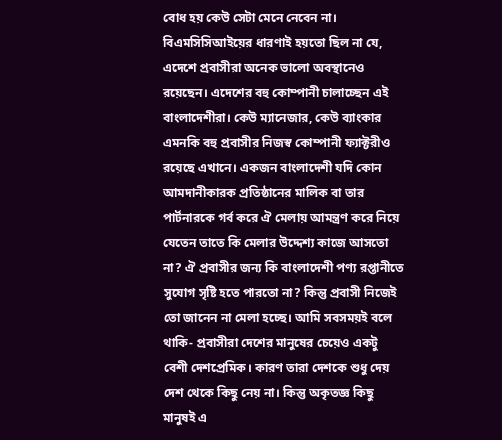বোধ হয় কেউ সেটা মেনে নেবেন না। বিএমসিসিআইয়ের ধারণাই হয়তো ছিল না যে, এদেশে প্রবাসীরা অনেক ভালো অবস্থানেও রয়েছেন। এদেশের বহু কোম্পানী চালাচ্ছেন এই বাংলাদেশীরা। কেউ ম্যানেজার, কেউ ব্যাংকার এমনকি বহু প্রবাসীর নিজস্ব কোম্পানী ফ্যাক্টরীও রয়েছে এখানে। একজন বাংলাদেশী যদি কোন আমদানীকারক প্রতিষ্ঠানের মালিক বা তার পার্টনারকে গর্ব করে ঐ মেলায় আমন্ত্রণ করে নিয়ে যেতেন তাতে কি মেলার উদ্দেশ্য কাজে আসতো না? ঐ প্রবাসীর জন্য কি বাংলাদেশী পণ্য রপ্তানীতে সুযোগ সৃষ্টি হতে পারতো না? কিন্তু প্রবাসী নিজেই তো জানেন না মেলা হচ্ছে। আমি সবসময়ই বলে থাকি- প্রবাসীরা দেশের মানুষের চেয়েও একটু বেশী দেশপ্রেমিক। কারণ তারা দেশকে শুধু দেয় দেশ থেকে কিছু নেয় না। কিন্তু অকৃতজ্ঞ কিছু মানুষই এ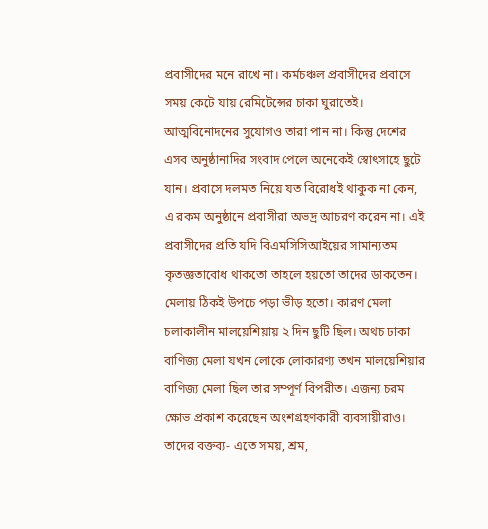প্রবাসীদের মনে রাখে না। কর্মচঞ্চল প্রবাসীদের প্রবাসে সময় কেটে যায় রেমিটেন্সের চাকা ঘুরাতেই। আত্মবিনোদনের সুযোগও তারা পান না। কিন্তু দেশের এসব অনুষ্ঠানাদির সংবাদ পেলে অনেকেই স্বোৎসাহে ছুটে যান। প্রবাসে দলমত নিয়ে যত বিরোধই থাকুক না কেন, এ রকম অনুষ্ঠানে প্রবাসীরা অভদ্র আচরণ করেন না। এই প্রবাসীদের প্রতি যদি বিএমসিসিআইয়ের সামান্যতম কৃতজ্ঞতাবোধ থাকতো তাহলে হয়তো তাদের ডাকতেন। মেলায় ঠিকই উপচে পড়া ভীড় হতো। কারণ মেলা চলাকালীন মালয়েশিয়ায় ২ দিন ছুটি ছিল। অথচ ঢাকা বাণিজ্য মেলা যখন লোকে লোকারণ্য তখন মালয়েশিয়ার বাণিজ্য মেলা ছিল তার সম্পূর্ণ বিপরীত। এজন্য চরম ক্ষোভ প্রকাশ করেছেন অংশগ্রহণকারী ব্যবসায়ীরাও। তাদের বক্তব্য- এতে সময়, শ্রম,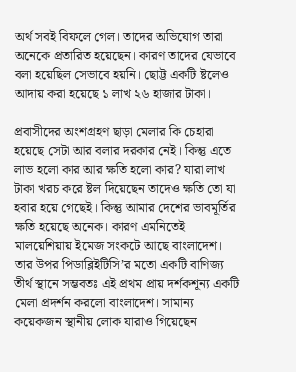অর্থ সবই বিফলে গেল। তাদের অভিযোগ তারা অনেকে প্রতারিত হয়েছেন। কারণ তাদের যেভাবে বলা হয়েছিল সেভাবে হয়নি। ছোট্ট একটি ষ্টলেও আদায় করা হয়েছে ১ লাখ ২৬ হাজার টাকা।

প্রবাসীদের অংশগ্রহণ ছাড়া মেলার কি চেহারা হয়েছে সেটা আর বলার দরকার নেই। কিন্তু এতে লাভ হলো কার আর ক্ষতি হলো কার? যারা লাখ টাকা খরচ করে ষ্টল দিয়েছেন তাদেও ক্ষতি তো যা হবার হয়ে গেছেই। কিন্তু আমার দেশের ভাবমূর্তির ক্ষতি হয়েছে অনেক। কারণ এমনিতেই মালয়েশিয়ায় ইমেজ সংকটে আছে বাংলাদেশ। তার উপর পিডাব্লিইটিসি’র মতো একটি বাণিজ্য তীর্থ স্থানে সম্ভবতঃ এই প্রথম প্রায় দর্শকশূন্য একটি মেলা প্রদর্শন করলো বাংলাদেশ। সামান্য কয়েকজন স্থানীয় লোক যারাও গিয়েছেন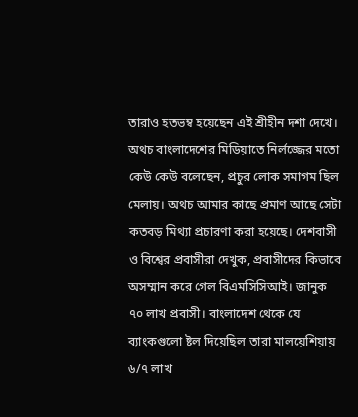তারাও হতভম্ব হয়েছেন এই শ্রীহীন দশা দেখে। অথচ বাংলাদেশের মিডিয়াতে নির্লজ্জের মতো কেউ কেউ বলেছেন, প্রচুর লোক সমাগম ছিল মেলায়। অথচ আমার কাছে প্রমাণ আছে সেটা কতবড় মিথ্যা প্রচারণা করা হয়েছে। দেশবাসী ও বিশ্বের প্রবাসীরা দেখুক, প্রবাসীদের কিভাবে অসম্মান করে গেল বিএমসিসিআই। জানুক ৭০ লাখ প্রবাসী। বাংলাদেশ থেকে যে ব্যাংকগুলো ষ্টল দিয়েছিল তারা মালয়েশিয়ায় ৬/৭ লাখ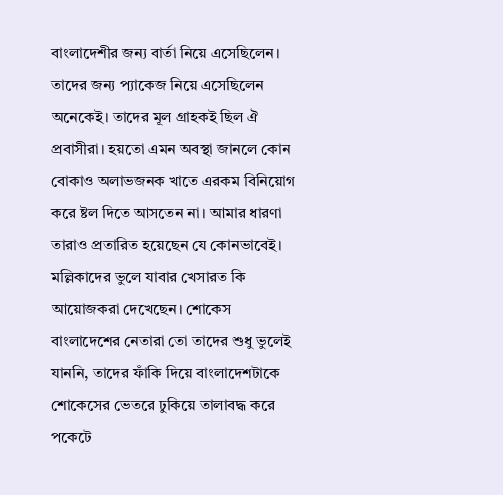বাংলাদেশীর জন্য বার্তা নিয়ে এসেছিলেন। তাদের জন্য প্যাকেজ নিয়ে এসেছিলেন অনেকেই। তাদের মূল গ্রাহকই ছিল ঐ প্রবাসীরা। হয়তো এমন অবস্থা জানলে কোন বোকাও অলাভজনক খাতে এরকম বিনিয়োগ করে ষ্টল দিতে আসতেন না। আমার ধারণা তারাও প্রতারিত হয়েছেন যে কোনভাবেই। মল্লিকাদের ভুলে যাবার খেসারত কি আয়োজকরা দেখেছেন। শোকেস বাংলাদেশের নেতারা তো তাদের শুধু ভুলেই যাননি, তাদের ফাঁকি দিয়ে বাংলাদেশটাকে শোকেসের ভেতরে ঢুকিয়ে তালাবদ্ধ করে পকেটে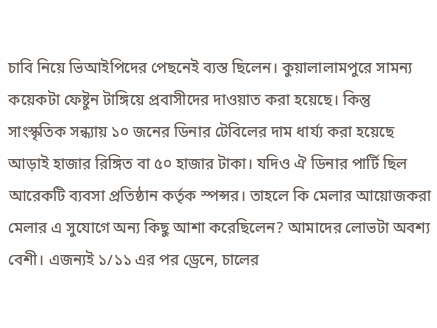চাবি নিয়ে ভিআইপিদের পেছনেই ব্যস্ত ছিলেন। কুয়ালালামপুরে সামন্য কয়েকটা ফেষ্টুন টাঙ্গিয়ে প্রবাসীদের দাওয়াত করা হয়েছে। কিন্তু সাংস্কৃতিক সন্ধ্যায় ১০ জনের ডিনার টেবিলের দাম ধার্য্য করা হয়েছে আড়াই হাজার রিঙ্গিত বা ৫০ হাজার টাকা। যদিও ঐ ডিনার পার্টি ছিল আরেকটি ব্যবসা প্রতিষ্ঠান কর্তৃক স্পন্সর। তাহলে কি মেলার আয়োজকরা মেলার এ সুযোগে অন্য কিছু আশা করেছিলেন? আমাদের লোভটা অবশ্য বেশী। এজন্যই ১/১১ এর পর ড্রেনে, চালের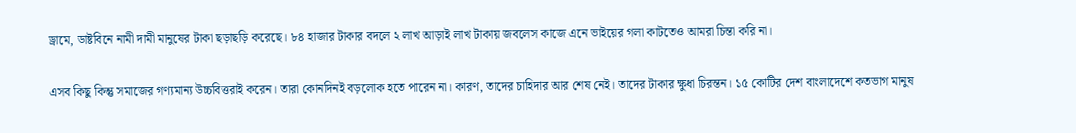ড্রামে, ডাষ্টবিনে নামী দামী মানুষের টাকা ছড়াছড়ি করেছে। ৮৪ হাজার টাকার বদলে ২ লাখ আড়াই লাখ টাকায় জবলেস কাজে এনে ভাইয়ের গলা কাটতেও আমরা চিন্তা করি না।

এসব কিছু কিন্তু সমাজের গণ্যমান্য উচ্চবিত্তরাই করেন। তারা কোনদিনই বড়লোক হতে পারেন না। কারণ, তাদের চাহিদার আর শেষ নেই। তাদের টাকার ক্ষুধা চিরন্তন। ১৫ কোটির দেশ বাংলাদেশে কতভাগ মানুষ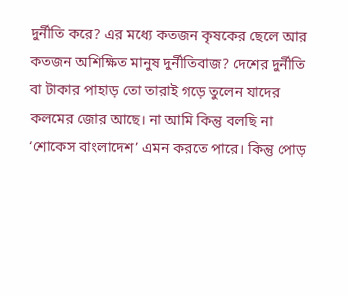দুর্নীতি করে? এর মধ্যে কতজন কৃষকের ছেলে আর কতজন অশিক্ষিত মানুষ দুর্নীতিবাজ? দেশের দুর্নীতি বা টাকার পাহাড় তো তারাই গড়ে তুলেন যাদের কলমের জোর আছে। না আমি কিন্তু বলছি না ‘শোকেস বাংলাদেশ’ এমন করতে পারে। কিন্তু পোড়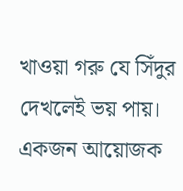খাওয়া গরু যে সিঁদুর দেখলেই ভয় পায়। একজন আয়োজক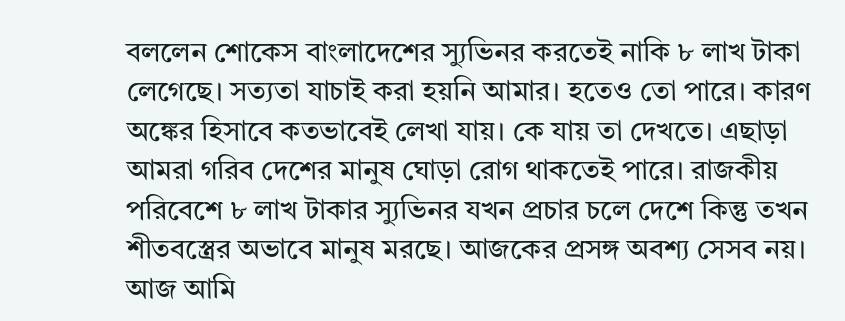বললেন শোকেস বাংলাদেশের স্যুভিনর করতেই নাকি ৮ লাখ টাকা লেগেছে। সত্যতা যাচাই করা হয়নি আমার। হতেও তো পারে। কারণ অঙ্কের হিসাবে কতভাবেই লেখা যায়। কে যায় তা দেখতে। এছাড়া আমরা গরিব দেশের মানুষ ঘোড়া রোগ থাকতেই পারে। রাজকীয় পরিবেশে ৮ লাখ টাকার স্যুভিনর যখন প্রচার চলে দেশে কিন্তু তখন শীতবস্ত্রের অভাবে মানুষ মরছে। আজকের প্রসঙ্গ অবশ্য সেসব নয়। আজ আমি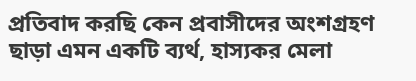প্রতিবাদ করছি কেন প্রবাসীদের অংশগ্রহণ ছাড়া এমন একটি ব্যর্থ, হাস্যকর মেলা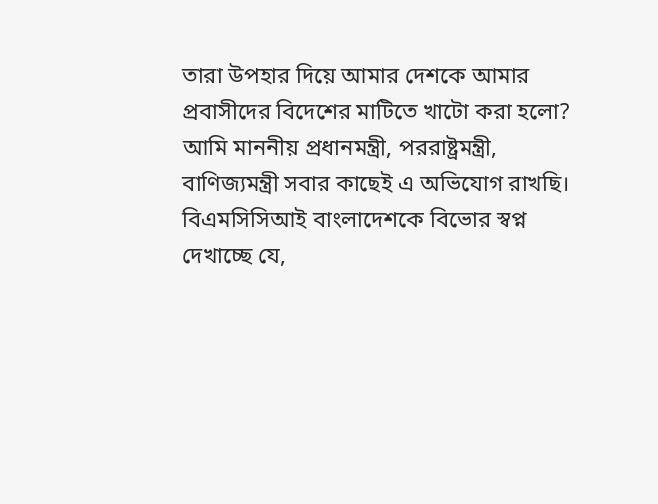তারা উপহার দিয়ে আমার দেশকে আমার প্রবাসীদের বিদেশের মাটিতে খাটো করা হলো? আমি মাননীয় প্রধানমন্ত্রী, পররাষ্ট্রমন্ত্রী, বাণিজ্যমন্ত্রী সবার কাছেই এ অভিযোগ রাখছি। বিএমসিসিআই বাংলাদেশকে বিভোর স্বপ্ন দেখাচ্ছে যে,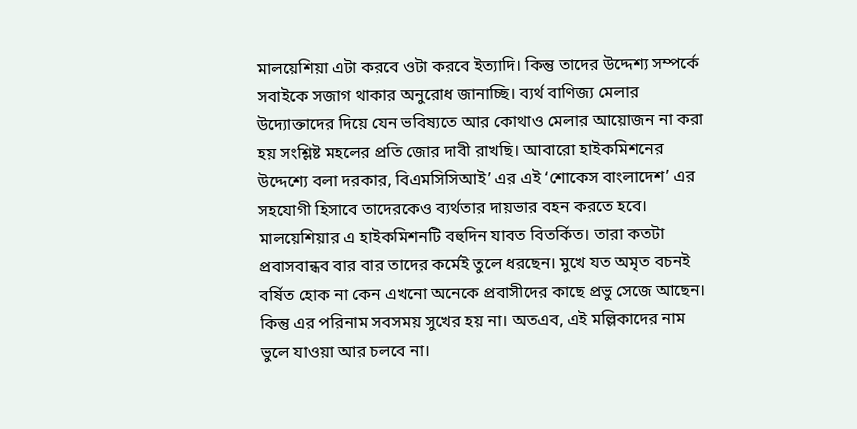মালয়েশিয়া এটা করবে ওটা করবে ইত্যাদি। কিন্তু তাদের উদ্দেশ্য সম্পর্কে সবাইকে সজাগ থাকার অনুরোধ জানাচ্ছি। ব্যর্থ বাণিজ্য মেলার উদ্যোক্তাদের দিয়ে যেন ভবিষ্যতে আর কোথাও মেলার আয়োজন না করা হয় সংশ্লিষ্ট মহলের প্রতি জোর দাবী রাখছি। আবারো হাইকমিশনের উদ্দেশ্যে বলা দরকার, বিএমসিসিআই’ এর এই ‘শোকেস বাংলাদেশ’ এর সহযোগী হিসাবে তাদেরকেও ব্যর্থতার দায়ভার বহন করতে হবে। মালয়েশিয়ার এ হাইকমিশনটি বহুদিন যাবত বিতর্কিত। তারা কতটা প্রবাসবান্ধব বার বার তাদের কর্মেই তুলে ধরছেন। মুখে যত অমৃত বচনই বর্ষিত হোক না কেন এখনো অনেকে প্রবাসীদের কাছে প্রভু সেজে আছেন। কিন্তু এর পরিনাম সবসময় সুখের হয় না। অতএব, এই মল্লিকাদের নাম ভুলে যাওয়া আর চলবে না।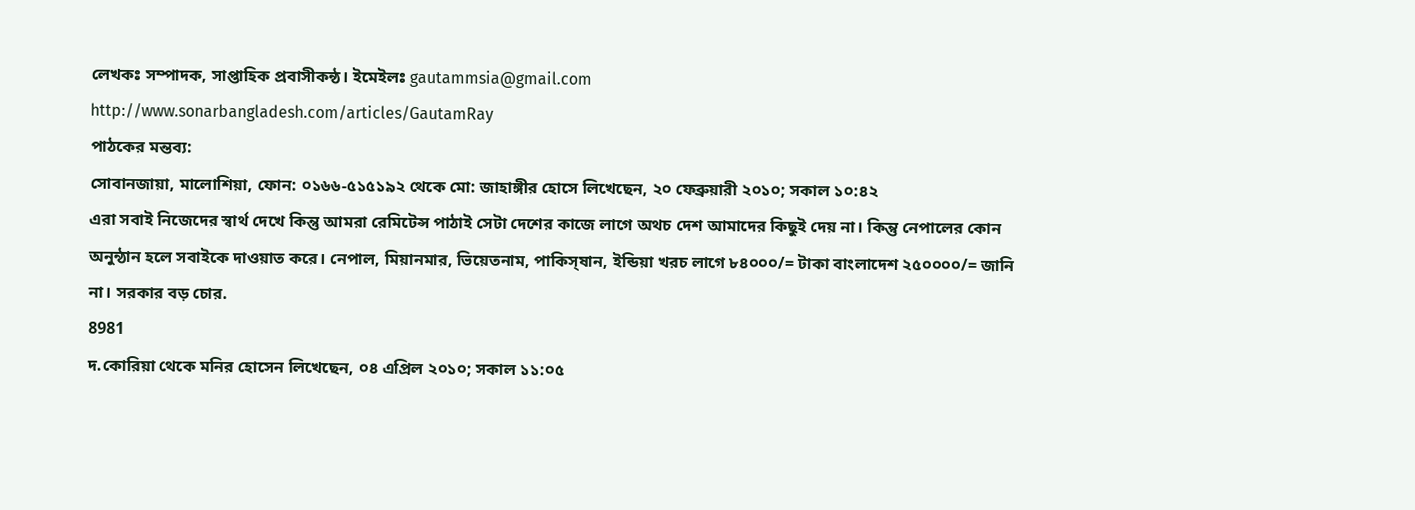লেখকঃ সম্পাদক, সাপ্তাহিক প্রবাসীকন্ঠ। ইমেইলঃ gautammsia@gmail.com
http://www.sonarbangladesh.com/articles/GautamRay
পাঠকের মন্তব্য:
সোবানজায়া, মালোশিয়া, ফোন: ০১৬৬-৫১৫১৯২ থেকে মো: জাহাঙ্গীর হোসে লিখেছেন, ২০ ফেব্রুয়ারী ২০১০; সকাল ১০:৪২
এরা সবাই নিজেদের স্বার্থ দেখে কিন্তু আমরা রেমিটেন্স পাঠাই সেটা দেশের কাজে লাগে অথচ দেশ আমাদের কিছুই দেয় না। কিন্তু নেপালের কোন অনুন্ঠান হলে সবাইকে দাওয়াত করে। নেপাল, মিয়ানমার, ভিয়েতনাম, পাকিস্ষান, ইন্ডিয়া খরচ লাগে ৮৪০০০/= টাকা বাংলাদেশ ২৫০০০০/= জানি না। সরকার বড় চোর.
8981
দ.কোরিয়া থেকে মনির হোসেন লিখেছেন, ০৪ এপ্রিল ২০১০; সকাল ১১:০৫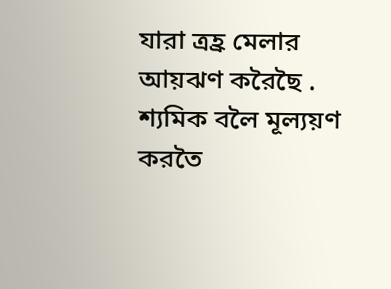যারা ত্রহ্র মেলার আয়ঝণ করৈছৈ . শ্যমিক বলৈ মূল্যয়ণ করতৈ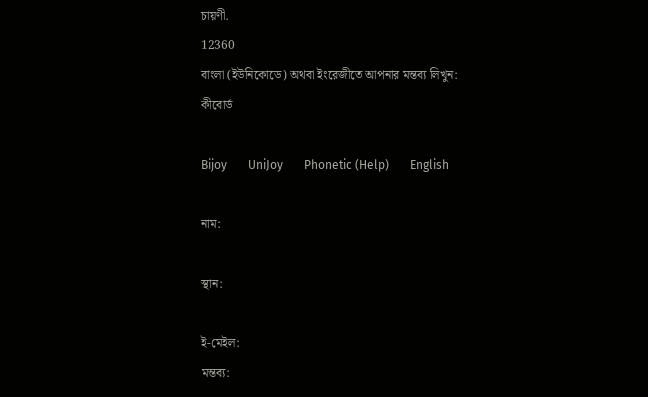চায়ণী.
12360
বাংলা (ইউনিকোডে) অথবা ইংরেজীতে আপনার মন্তব্য লিখুন:
কীবোর্ড

Bijoy       UniJoy       Phonetic (Help)       English

নাম:

স্থান:

ই-মেইল:
মন্তব্য: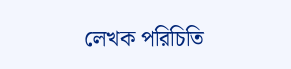লেখক পরিচিতি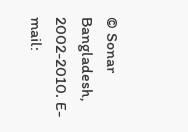© Sonar Bangladesh, 2002-2010. E-mail: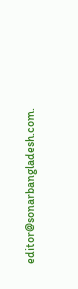editor@sonarbangladesh.com.